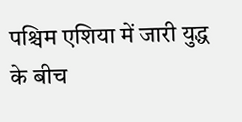पश्चिम एशिया में जारी युद्ध के बीच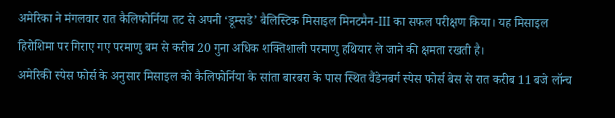अमेरिका ने मंगलवार रात कैलिफोर्निया तट से अपनी ‘डूम्सडे’ बैलिस्टिक मिसाइल मिनटमैन-III का सफल परीक्षण किया। यह मिसाइल हिरोशिमा पर गिराए गए परमाणु बम से करीब 20 गुना अधिक शक्तिशाली परमाणु हथियार ले जाने की क्षमता रखती है।
अमेरिकी स्पेस फोर्स के अनुसार मिसाइल को कैलिफोर्निया के सांता बारबरा के पास स्थित वैंडेनबर्ग स्पेस फोर्स बेस से रात करीब 11 बजे लॉन्च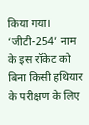किया गया। ‘जीटी-254’ नाम के इस रॉकेट को बिना किसी हथियार के परीक्षण के लिए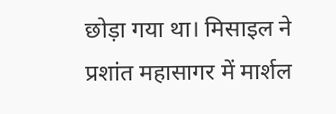छोड़ा गया था। मिसाइल ने प्रशांत महासागर में मार्शल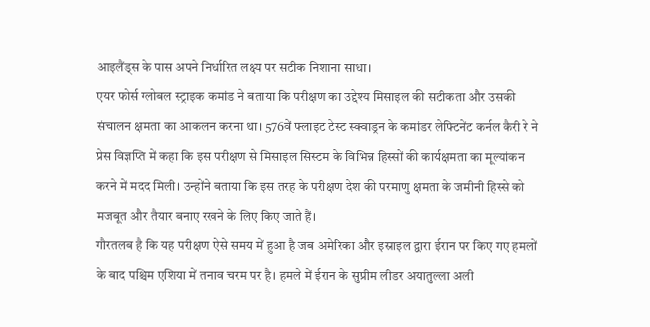आइलैंड्स के पास अपने निर्धारित लक्ष्य पर सटीक निशाना साधा।
एयर फोर्स ग्लोबल स्ट्राइक कमांड ने बताया कि परीक्षण का उद्देश्य मिसाइल की सटीकता और उसकी संचालन क्षमता का आकलन करना था। 576वें फ्लाइट टेस्ट स्क्वाड्रन के कमांडर लेफ्टिनेंट कर्नल कैरी रे ने प्रेस विज्ञप्ति में कहा कि इस परीक्षण से मिसाइल सिस्टम के विभिन्न हिस्सों की कार्यक्षमता का मूल्यांकन करने में मदद मिली। उन्होंने बताया कि इस तरह के परीक्षण देश की परमाणु क्षमता के जमीनी हिस्से को मजबूत और तैयार बनाए रखने के लिए किए जाते हैं।
गौरतलब है कि यह परीक्षण ऐसे समय में हुआ है जब अमेरिका और इस्राइल द्वारा ईरान पर किए गए हमलों के बाद पश्चिम एशिया में तनाव चरम पर है। हमले में ईरान के सुप्रीम लीडर अयातुल्ला अली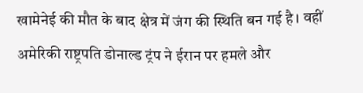खामेनेई की मौत के बाद क्षेत्र में जंग की स्थिति बन गई है। वहीं अमेरिकी राष्ट्रपति डोनाल्ड ट्रंप ने ईरान पर हमले और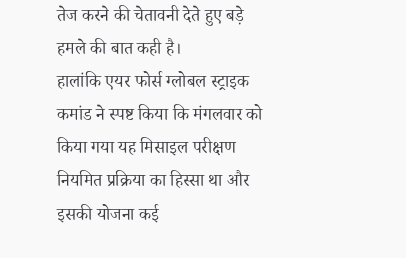तेज करने की चेतावनी देते हुए बड़े हमले की बात कही है।
हालांकि एयर फोर्स ग्लोबल स्ट्राइक कमांड ने स्पष्ट किया कि मंगलवार को किया गया यह मिसाइल परीक्षण नियमित प्रक्रिया का हिस्सा था और इसकी योजना कई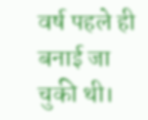वर्ष पहले ही बनाई जा चुकी थी।